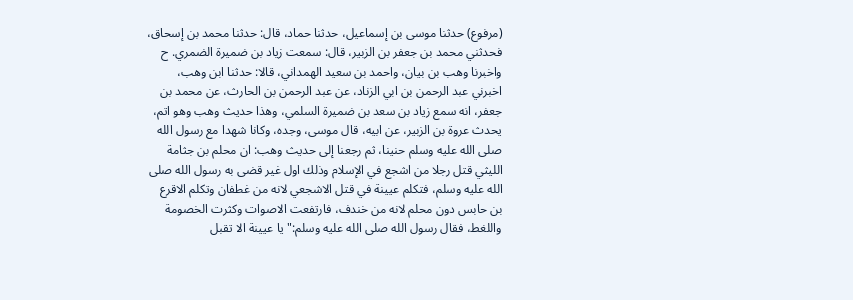(مرفوع) حدثنا موسى بن إسماعيل، حدثنا حماد، قال: حدثنا محمد بن إسحاق، فحدثني محمد بن جعفر بن الزبير، قال: سمعت زياد بن ضميرة الضمري. ح واخبرنا وهب بن بيان، واحمد بن سعيد الهمداني، قالا: حدثنا ابن وهب، اخبرني عبد الرحمن بن ابي الزناد، عن عبد الرحمن بن الحارث، عن محمد بن جعفر، انه سمع زياد بن سعد بن ضميرة السلمي، وهذا حديث وهب وهو اتم، يحدث عروة بن الزبير، عن ابيه، قال موسى، وجده، وكانا شهدا مع رسول الله صلى الله عليه وسلم حنينا، ثم رجعنا إلى حديث وهب: ان محلم بن جثامة الليثي قتل رجلا من اشجع في الإسلام وذلك اول غير قضى به رسول الله صلى الله عليه وسلم، فتكلم عيينة في قتل الاشجعي لانه من غطفان وتكلم الاقرع بن حابس دون محلم لانه من خندف، فارتفعت الاصوات وكثرت الخصومة واللغط، فقال رسول الله صلى الله عليه وسلم:" يا عيينة الا تقبل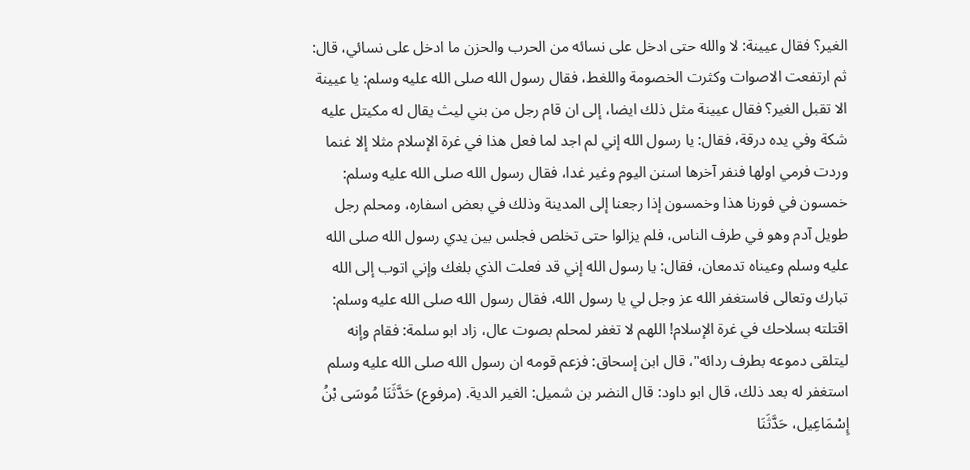الغير؟ فقال عيينة: لا والله حتى ادخل على نسائه من الحرب والحزن ما ادخل على نسائي، قال: ثم ارتفعت الاصوات وكثرت الخصومة واللغط، فقال رسول الله صلى الله عليه وسلم: يا عيينة الا تقبل الغير؟ فقال عيينة مثل ذلك ايضا، إلى ان قام رجل من بني ليث يقال له مكيتل عليه شكة وفي يده درقة، فقال: يا رسول الله إني لم اجد لما فعل هذا في غرة الإسلام مثلا إلا غنما وردت فرمي اولها فنفر آخرها اسنن اليوم وغير غدا، فقال رسول الله صلى الله عليه وسلم: خمسون في فورنا هذا وخمسون إذا رجعنا إلى المدينة وذلك في بعض اسفاره، ومحلم رجل طويل آدم وهو في طرف الناس، فلم يزالوا حتى تخلص فجلس بين يدي رسول الله صلى الله عليه وسلم وعيناه تدمعان، فقال: يا رسول الله إني قد فعلت الذي بلغك وإني اتوب إلى الله تبارك وتعالى فاستغفر الله عز وجل لي يا رسول الله، فقال رسول الله صلى الله عليه وسلم: اقتلته بسلاحك في غرة الإسلام! اللهم لا تغفر لمحلم بصوت عال، زاد ابو سلمة: فقام وإنه ليتلقى دموعه بطرف ردائه"، قال ابن إسحاق: فزعم قومه ان رسول الله صلى الله عليه وسلم استغفر له بعد ذلك، قال ابو داود: قال النضر بن شميل: الغير الدية. (مرفوع) حَدَّثَنَا مُوسَى بْنُ إِسْمَاعِيل، حَدَّثَنَا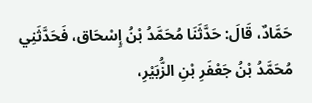حَمَّادٌ، قَالَ: حَدَّثَنَا مُحَمَّدُ بْنُ إِسْحَاق، فَحَدَّثَنِي مُحَمَّدُ بْنُ جَعْفَرِ بْنِ الزُّبَيْرِ،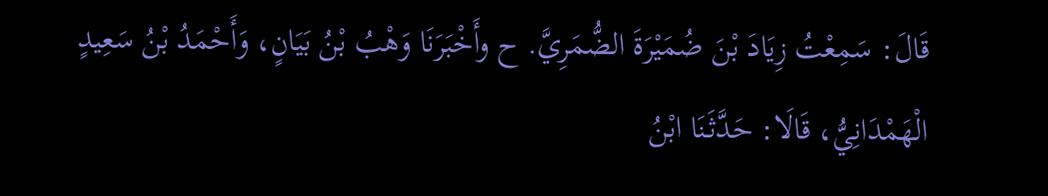قَالَ: سَمِعْتُ زِيَادَ بْنَ ضُمَيْرَةَ الضُّمَرِيَّ. ح وأَخْبَرَنَا وَهْبُ بْنُ بَيَانٍ، وَأَحْمَدُ بْنُ سَعِيدٍ الْهَمْدَانِيُّ، قَالَا: حَدَّثَنَا ابْنُ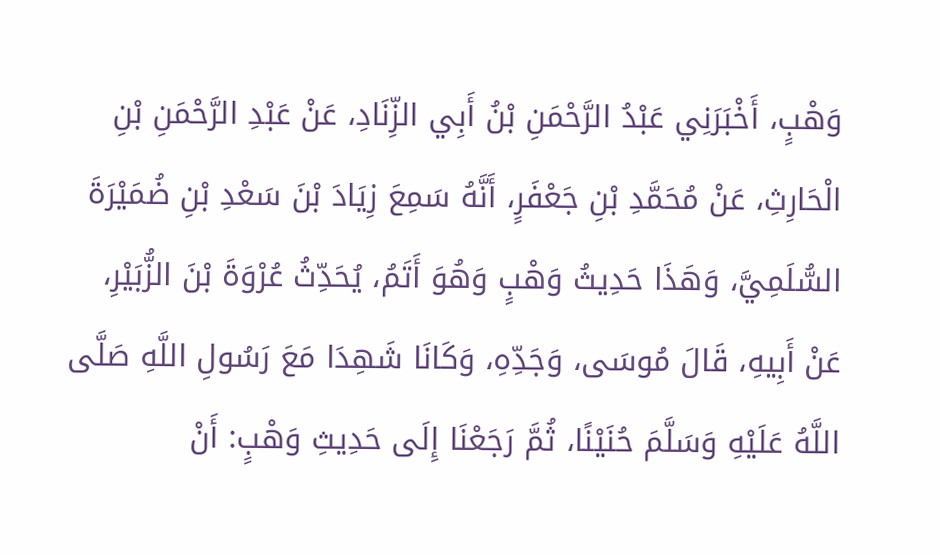وَهْبٍ، أَخْبَرَنِي عَبْدُ الرَّحْمَنِ بْنُ أَبِي الزِّنَادِ، عَنْ عَبْدِ الرَّحْمَنِ بْنِ الْحَارِثِ، عَنْ مُحَمَّدِ بْنِ جَعْفَرٍ، أَنَّهُ سَمِعَ زِيَادَ بْنَ سَعْدِ بْنِ ضُمَيْرَةَ السُّلَمِيَّ، وَهَذَا حَدِيثُ وَهْبٍ وَهُوَ أَتَمُ، يُحَدِّثُ عُرْوَةَ بْنَ الزُّبَيْرِ، عَنْ أَبِيهِ، قَالَ مُوسَى، وَجَدِّهِ، وَكَانَا شَهِدَا مَعَ رَسُولِ اللَّهِ صَلَّى اللَّهُ عَلَيْهِ وَسَلَّمَ حُنَيْنًا، ثُمَّ رَجَعْنَا إِلَى حَدِيثِ وَهْبٍ: أَنْ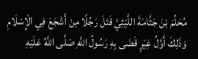مُحَلِّمَ بْنَ جَثَّامَةَ اللَّيْثِيَّ قَتَلَ رَجُلًا مِنْ أَشْجَعَ فِي الْإِسْلَامِ وَذَلِكَ أَوَّلُ غِيَرٍ قَضَى بِهِ رَسُولُ اللَّهِ صَلَّى اللَّهُ عَلَيْهِ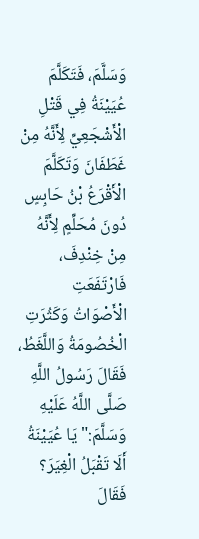وَسَلَّمَ، فَتَكَلَّمَ عُيَيْنَةُ فِي قَتْلِ الْأَشْجَعِيِّ لِأَنَّهُ مِنْ غَطَفَانَ وَتَكَلَّمَ الْأَقْرَعُ بْنُ حَابِسٍ دُونَ مُحَلِّمٍ لِأَنَّهُ مِنْ خِنْدِفَ، فَارْتَفَعَتِ الْأَصْوَاتُ وَكَثُرَتِ الْخُصُومَةُ وَاللَّغَطُ، فَقَالَ رَسُولُ اللَّهِ صَلَّى اللَّهُ عَلَيْهِ وَسَلَّمَ:" يَا عُيَيْنَةُ أَلَا تَقْبَلُ الْغِيَرَ؟ فَقَالَ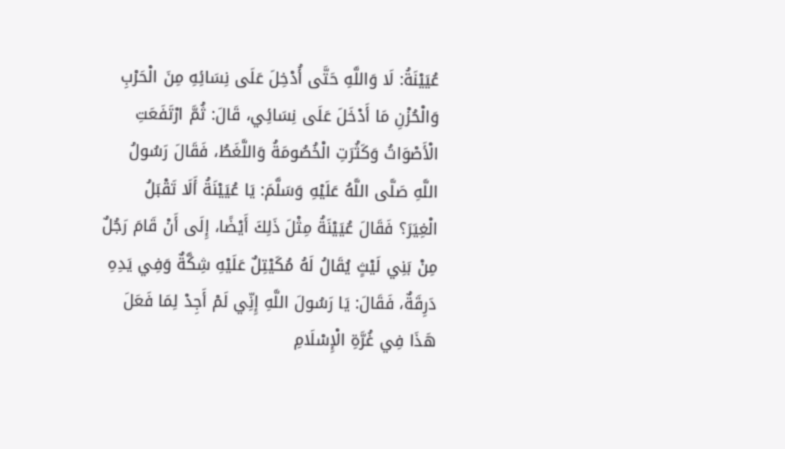عُيَيْنَةُ: لَا وَاللَّهِ حَتَّى أُدْخِلَ عَلَى نِسَائِهِ مِنَ الْحَرْبِ وَالْحُزْنِ مَا أَدْخَلَ عَلَى نِسَائِي، قَالَ: ثُمَّ ارْتَفَعَتِ الْأَصْوَاتُ وَكَثُرَتِ الْخُصُومَةُ وَاللَّغَطُ، فَقَالَ رَسُولُ اللَّهِ صَلَّى اللَّهُ عَلَيْهِ وَسَلَّمَ: يَا عُيَيْنَةُ أَلَا تَقْبَلُ الْغِيَرَ؟ فَقَالَ عُيَيْنَةُ مِثْلَ ذَلِكَ أَيْضًا، إِلَى أَنْ قَامَ رَجُلٌ مِنْ بَنِي لَيْثٍ يُقَالُ لَهُ مُكَيْتِلٌ عَلَيْهِ شِكَّةٌ وَفِي يَدِهِ دَرِقَةٌ، فَقَالَ: يَا رَسُولَ اللَّهِ إِنِّي لَمْ أَجِدْ لِمَا فَعَلَ هَذَا فِي غُرَّةِ الْإِسْلَامِ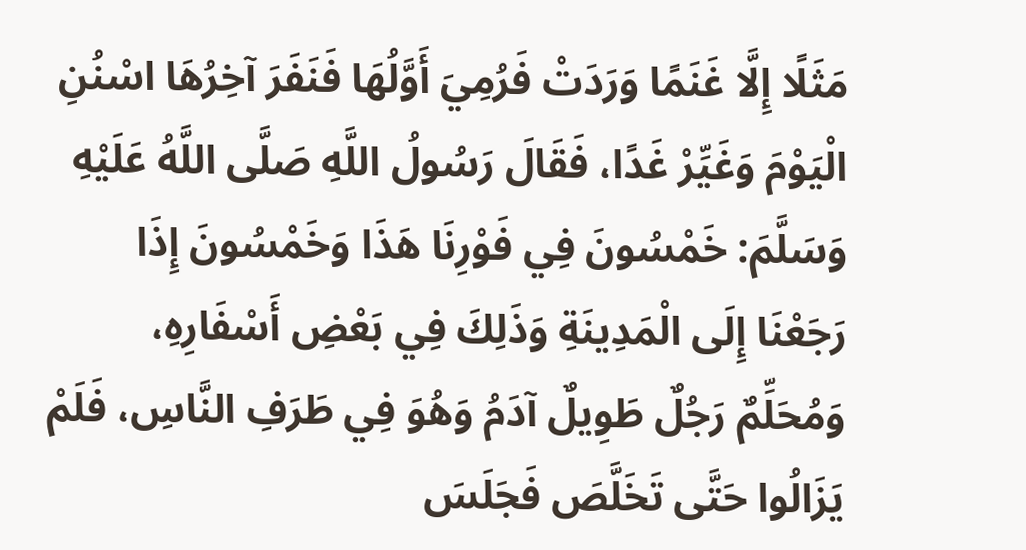مَثَلًا إِلَّا غَنَمًا وَرَدَتْ فَرُمِيَ أَوَّلُهَا فَنَفَرَ آخِرُهَا اسْنُنِ الْيَوْمَ وَغَيِّرْ غَدًا، فَقَالَ رَسُولُ اللَّهِ صَلَّى اللَّهُ عَلَيْهِ وَسَلَّمَ: خَمْسُونَ فِي فَوْرِنَا هَذَا وَخَمْسُونَ إِذَا رَجَعْنَا إِلَى الْمَدِينَةِ وَذَلِكَ فِي بَعْضِ أَسْفَارِهِ، وَمُحَلِّمٌ رَجُلٌ طَوِيلٌ آدَمُ وَهُوَ فِي طَرَفِ النَّاسِ، فَلَمْ يَزَالُوا حَتَّى تَخَلَّصَ فَجَلَسَ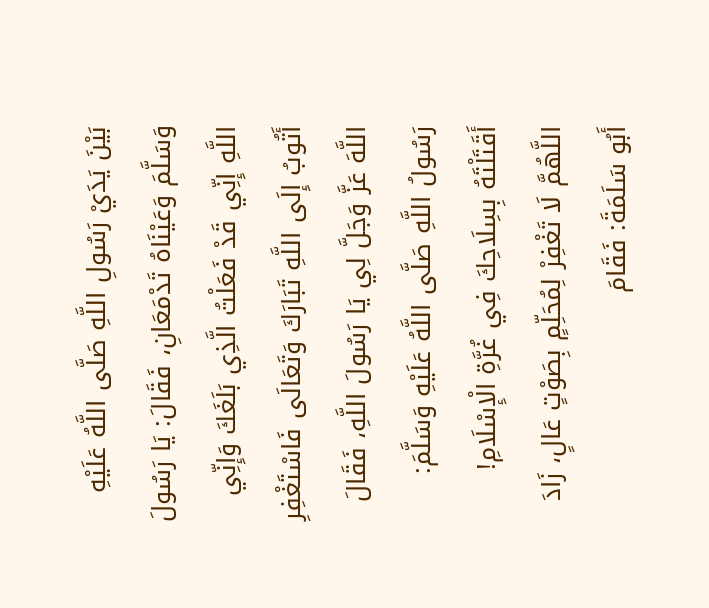بَيْنَ يَدَيْ رَسُولِ اللَّهِ صَلَّى اللَّهُ عَلَيْهِ وَسَلَّمَ وَعَيْنَاهُ تَدْمَعَانِ، فَقَالَ: يَا رَسُولَ اللَّهِ إِنِّي قَدْ فَعَلْتُ الَّذِي بَلَغَكَ وَإِنِّي أَتُوبُ إِلَى اللَّهِ تَبَارَكَ وَتَعَالَى فَاسْتَغْفِرِ اللَّهَ عَزَّ وَجَلَّ لِي يَا رَسُولَ اللَّهِ، فَقَالَ رَسُولُ اللَّهِ صَلَّى اللَّهُ عَلَيْهِ وَسَلَّمَ: أَقَتَلْتَهُ بِسِلَاحِكَ فِي غُرَّةِ الْإِسْلَامِ! اللَّهُمَّ لَا تَغْفِرْ لِمُحَلِّمٍ بِصَوْتٍ عَالٍ، زَادَ أَبُو سَلَمَةَ: فَقَامَ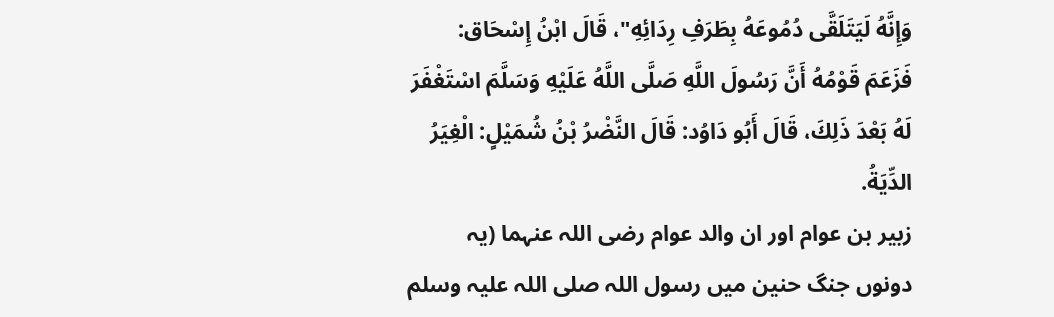وَإِنَّهُ لَيَتَلَقَّى دُمُوعَهُ بِطَرَفِ رِدَائِهِ"، قَالَ ابْنُ إِسْحَاق: فَزَعَمَ قَوْمُهُ أَنَّ رَسُولَ اللَّهِ صَلَّى اللَّهُ عَلَيْهِ وَسَلَّمَ اسْتَغْفَرَ لَهُ بَعْدَ ذَلِكَ، قَالَ أَبُو دَاوُد: قَالَ النَّضْرُ بْنُ شُمَيْلٍ: الْغِيَرُ الدِّيَةُ.
زبیر بن عوام اور ان والد عوام رضی اللہ عنہما (یہ دونوں جنگ حنین میں رسول اللہ صلی اللہ علیہ وسلم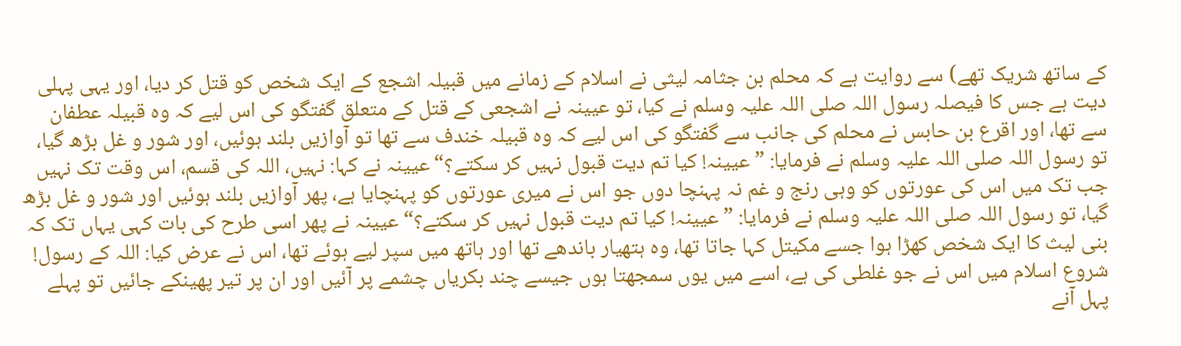کے ساتھ شریک تھے) سے روایت ہے کہ محلم بن جثامہ لیثی نے اسلام کے زمانے میں قبیلہ اشجع کے ایک شخص کو قتل کر دیا، اور یہی پہلی دیت ہے جس کا فیصلہ رسول اللہ صلی اللہ علیہ وسلم نے کیا، تو عیینہ نے اشجعی کے قتل کے متعلق گفتگو کی اس لیے کہ وہ قبیلہ عطفان سے تھا، اور اقرع بن حابس نے محلم کی جانب سے گفتگو کی اس لیے کہ وہ قبیلہ خندف سے تھا تو آوازیں بلند ہوئیں، اور شور و غل بڑھ گیا، تو رسول اللہ صلی اللہ علیہ وسلم نے فرمایا: ”عیینہ! کیا تم دیت قبول نہیں کر سکتے؟“ عیینہ نے کہا: نہیں، اللہ کی قسم، اس وقت تک نہیں جب تک میں اس کی عورتوں کو وہی رنج و غم نہ پہنچا دوں جو اس نے میری عورتوں کو پہنچایا ہے، پھر آوازیں بلند ہوئیں اور شور و غل بڑھ گیا، تو رسول اللہ صلی اللہ علیہ وسلم نے فرمایا: ”عیینہ! کیا تم دیت قبول نہیں کر سکتے؟“ عیینہ نے پھر اسی طرح کی بات کہی یہاں تک کہ بنی لیث کا ایک شخص کھڑا ہوا جسے مکیتل کہا جاتا تھا، وہ ہتھیار باندھے تھا اور ہاتھ میں سپر لیے ہوئے تھا، اس نے عرض کیا: اللہ کے رسول! شروع اسلام میں اس نے جو غلطی کی ہے، اسے میں یوں سمجھتا ہوں جیسے چند بکریاں چشمے پر آئیں اور ان پر تیر پھینکے جائیں تو پہلے پہل آنے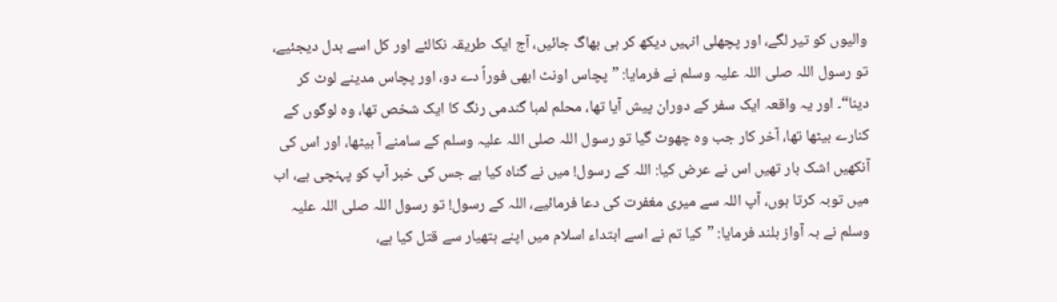والیوں کو تیر لگے، اور پچھلی انہیں دیکھ کر ہی بھاگ جائیں، آج ایک طریقہ نکالئے اور کل اسے بدل دیجئیے، تو رسول اللہ صلی اللہ علیہ وسلم نے فرمایا: ”پچاس اونٹ ابھی فوراً دے دو، اور پچاس مدینے لوٹ کر دینا“۔ اور یہ واقعہ ایک سفر کے دوران پیش آیا تھا، محلم لمبا گندمی رنگ کا ایک شخص تھا، وہ لوگوں کے کنارے بیٹھا تھا، آخر کار جب وہ چھوٹ گیا تو رسول اللہ صلی اللہ علیہ وسلم کے سامنے آ بیٹھا، اور اس کی آنکھیں اشک بار تھیں اس نے عرض کیا: اللہ کے رسول! میں نے گناہ کیا ہے جس کی خبر آپ کو پہنچی ہے، اب میں توبہ کرتا ہوں، آپ اللہ سے میری مغفرت کی دعا فرمائیے، اللہ کے رسول! تو رسول اللہ صلی اللہ علیہ وسلم نے بہ آواز بلند فرمایا: ”کیا تم نے اسے ابتداء اسلام میں اپنے ہتھیار سے قتل کیا ہے،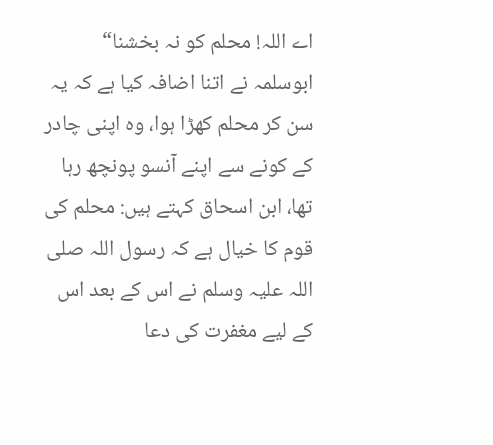اے اللہ! محلم کو نہ بخشنا“ ابوسلمہ نے اتنا اضافہ کیا ہے کہ یہ سن کر محلم کھڑا ہوا، وہ اپنی چادر کے کونے سے اپنے آنسو پونچھ رہا تھا، ابن اسحاق کہتے ہیں: محلم کی قوم کا خیال ہے کہ رسول اللہ صلی اللہ علیہ وسلم نے اس کے بعد اس کے لیے مغفرت کی دعا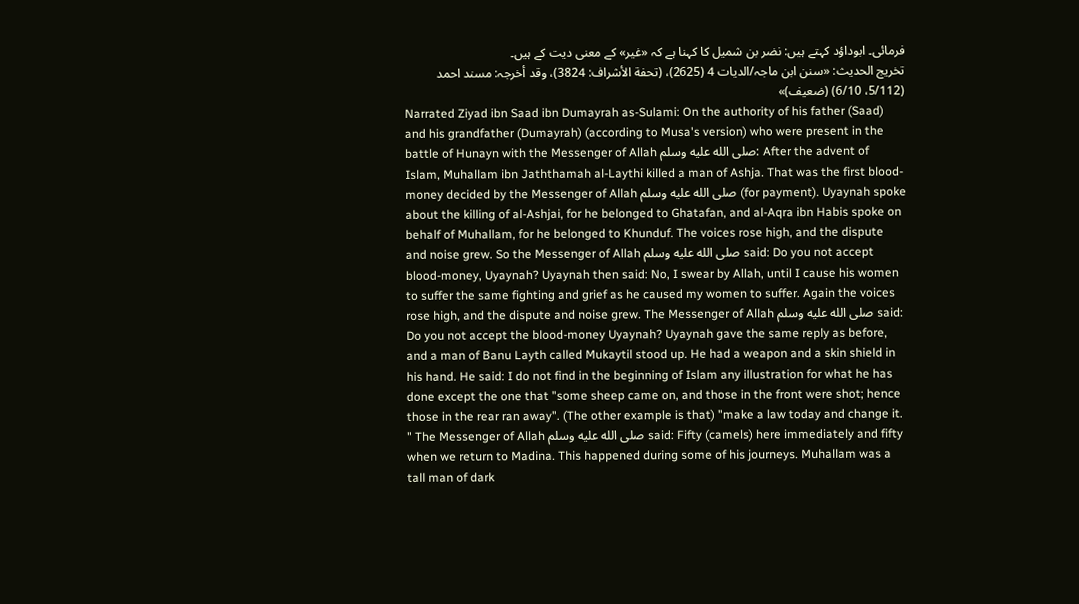فرمائی۔ ابوداؤد کہتے ہیں: نضر بن شمیل کا کہنا ہے کہ «غير» کے معنی دیت کے ہیں۔
تخریج الحدیث: «سنن ابن ماجہ/الدیات 4 (2625)، (تحفة الأشراف: 3824)، وقد أخرجہ: مسند احمد (5/112، 6/10) (ضعیف)»
Narrated Ziyad ibn Saad ibn Dumayrah as-Sulami: On the authority of his father (Saad) and his grandfather (Dumayrah) (according to Musa's version) who were present in the battle of Hunayn with the Messenger of Allah صلى الله عليه وسلم: After the advent of Islam, Muhallam ibn Jaththamah al-Laythi killed a man of Ashja. That was the first blood-money decided by the Messenger of Allah صلى الله عليه وسلم (for payment). Uyaynah spoke about the killing of al-Ashjai, for he belonged to Ghatafan, and al-Aqra ibn Habis spoke on behalf of Muhallam, for he belonged to Khunduf. The voices rose high, and the dispute and noise grew. So the Messenger of Allah صلى الله عليه وسلم said: Do you not accept blood-money, Uyaynah? Uyaynah then said: No, I swear by Allah, until I cause his women to suffer the same fighting and grief as he caused my women to suffer. Again the voices rose high, and the dispute and noise grew. The Messenger of Allah صلى الله عليه وسلم said: Do you not accept the blood-money Uyaynah? Uyaynah gave the same reply as before, and a man of Banu Layth called Mukaytil stood up. He had a weapon and a skin shield in his hand. He said: I do not find in the beginning of Islam any illustration for what he has done except the one that "some sheep came on, and those in the front were shot; hence those in the rear ran away". (The other example is that) "make a law today and change it. " The Messenger of Allah صلى الله عليه وسلم said: Fifty (camels) here immediately and fifty when we return to Madina. This happened during some of his journeys. Muhallam was a tall man of dark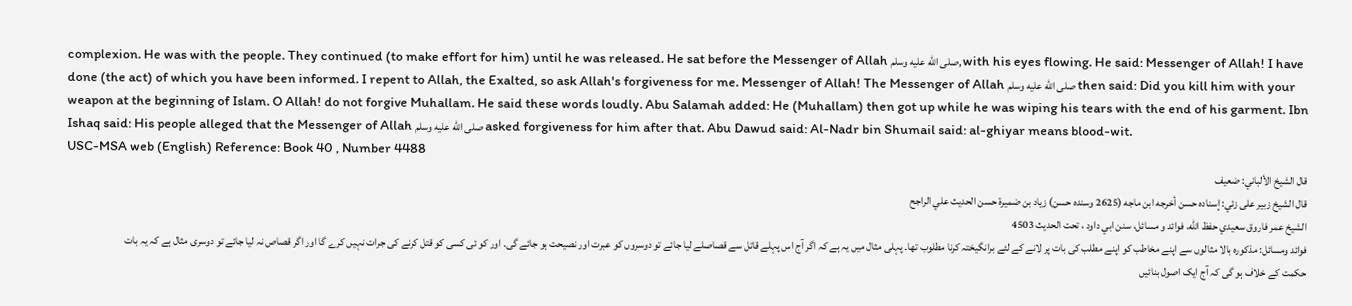complexion. He was with the people. They continued (to make effort for him) until he was released. He sat before the Messenger of Allah صلى الله عليه وسلم, with his eyes flowing. He said: Messenger of Allah! I have done (the act) of which you have been informed. I repent to Allah, the Exalted, so ask Allah's forgiveness for me. Messenger of Allah! The Messenger of Allah صلى الله عليه وسلم then said: Did you kill him with your weapon at the beginning of Islam. O Allah! do not forgive Muhallam. He said these words loudly. Abu Salamah added: He (Muhallam) then got up while he was wiping his tears with the end of his garment. Ibn Ishaq said: His people alleged that the Messenger of Allah صلى الله عليه وسلم asked forgiveness for him after that. Abu Dawud said: Al-Nadr bin Shumail said: al-ghiyar means blood-wit.
USC-MSA web (English) Reference: Book 40 , Number 4488
قال الشيخ الألباني: ضعيف
قال الشيخ زبير على زئي: إسناده حسن أخرجه ابن ماجه (2625 وسنده حسن) زياد بن ضميرة حسن الحديث علي الراجح
الشيخ عمر فاروق سعيدي حفظ الله، فوائد و مسائل، سنن ابي داود ، تحت الحديث 4503
فوائد ومسائل: مذکورہ بالا مثالوں سے اپنے مخاطب کو اپنے مطلب کی بات پر لانے کے لئے برانگیختہ کرنا مطلوب تھا۔ پہلی مثال میں یہ ہے کہ اگر آج اس پہلے قاتل سے قصاصلے لیا جائے تو دوسروں کو عبرت اور نصیحت ہو جائے گی۔ اور کو ئی کسی کو قتل کرنے کی جرات نہیں کرے گا اور اگر قصاص نہ لیا جائے تو دوسری مثال ہے کہ یہ بات حکمت کے خلاف ہو گی کہ آج ایک اصول بنائیں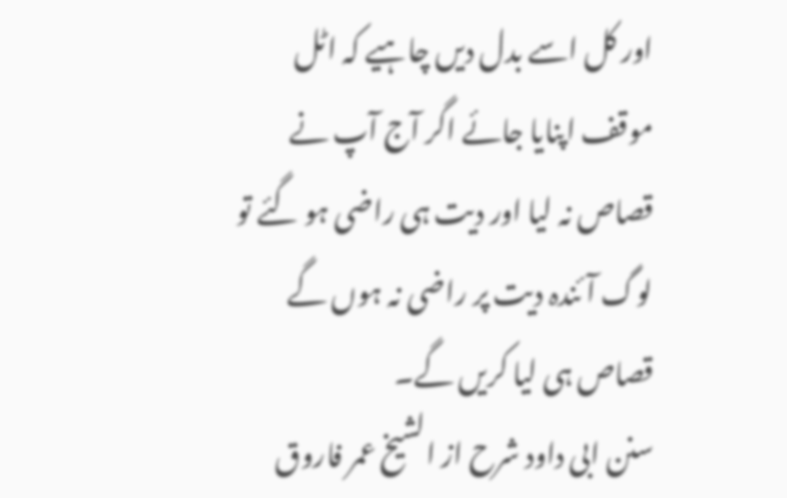اور کل اسے بدل دیں چاہیے کہ اٹل موقف اپنایا جائے اگر آج آپ نے قصاص نہ لیا اور دیت ہی راضی ہو گئے تو لوگ آئندہ دیت پر راضی نہ ہوں گے قصاص ہی لیا کریں گے۔
سنن ابی داود شرح از الشیخ عمر فاروق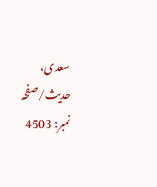سعدی، حدیث/صفحہ نمبر: 4503